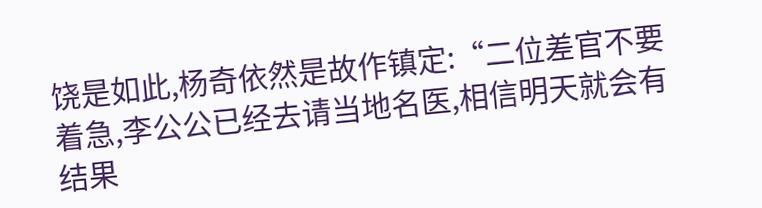饶是如此,杨奇依然是故作镇定:“二位差官不要着急,李公公已经去请当地名医,相信明天就会有结果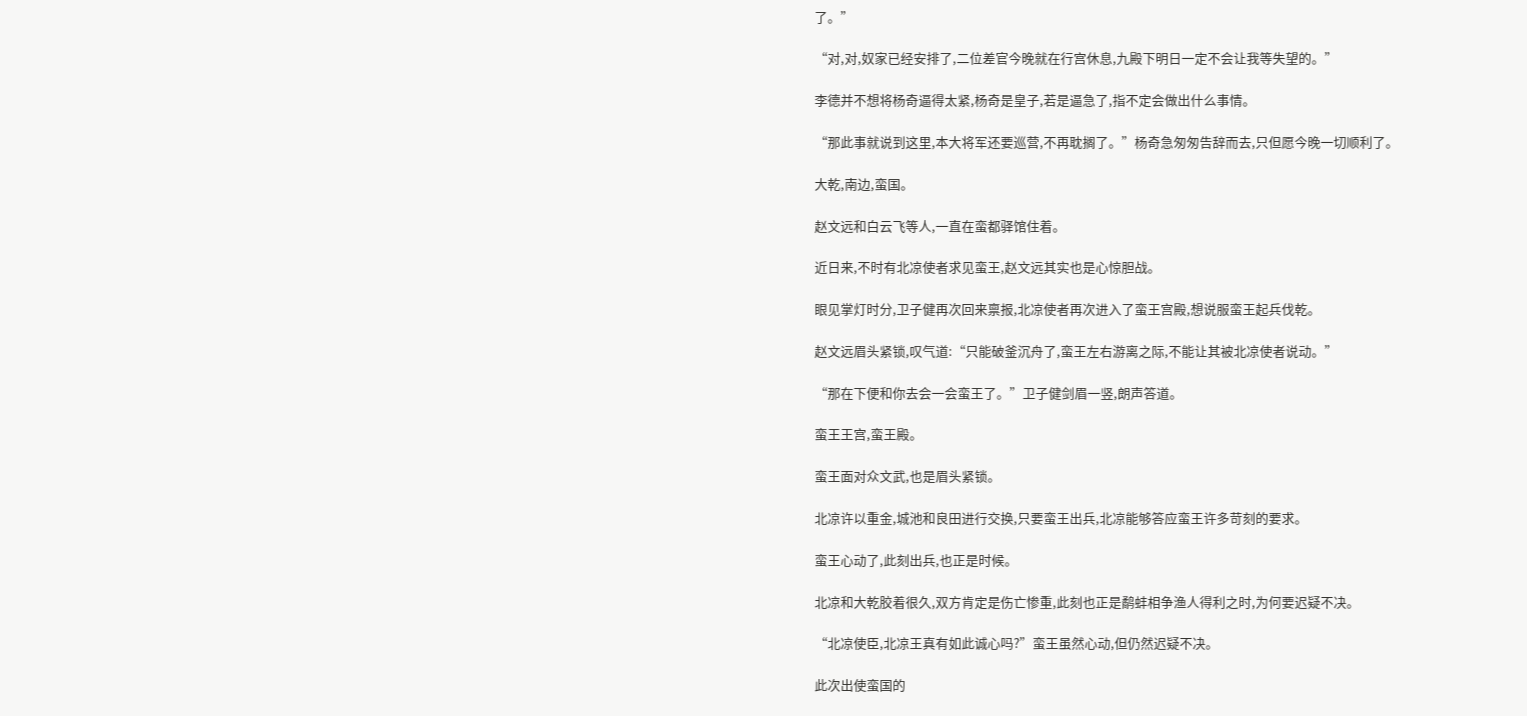了。”

“对,对,奴家已经安排了,二位差官今晚就在行宫休息,九殿下明日一定不会让我等失望的。”

李德并不想将杨奇逼得太紧,杨奇是皇子,若是逼急了,指不定会做出什么事情。

“那此事就说到这里,本大将军还要巡营,不再耽搁了。”杨奇急匆匆告辞而去,只但愿今晚一切顺利了。

大乾,南边,蛮国。

赵文远和白云飞等人,一直在蛮都驿馆住着。

近日来,不时有北凉使者求见蛮王,赵文远其实也是心惊胆战。

眼见掌灯时分,卫子健再次回来禀报,北凉使者再次进入了蛮王宫殿,想说服蛮王起兵伐乾。

赵文远眉头紧锁,叹气道:“只能破釜沉舟了,蛮王左右游离之际,不能让其被北凉使者说动。”

“那在下便和你去会一会蛮王了。”卫子健剑眉一竖,朗声答道。

蛮王王宫,蛮王殿。

蛮王面对众文武,也是眉头紧锁。

北凉许以重金,城池和良田进行交换,只要蛮王出兵,北凉能够答应蛮王许多苛刻的要求。

蛮王心动了,此刻出兵,也正是时候。

北凉和大乾胶着很久,双方肯定是伤亡惨重,此刻也正是鹬蚌相争渔人得利之时,为何要迟疑不决。

“北凉使臣,北凉王真有如此诚心吗?”蛮王虽然心动,但仍然迟疑不决。

此次出使蛮国的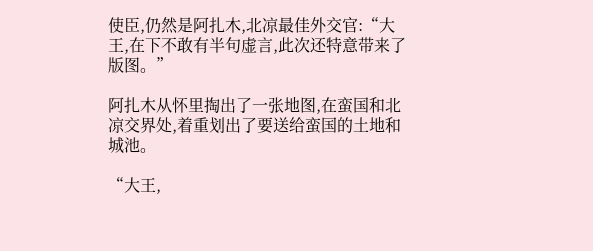使臣,仍然是阿扎木,北凉最佳外交官:“大王,在下不敢有半句虚言,此次还特意带来了版图。”

阿扎木从怀里掏出了一张地图,在蛮国和北凉交界处,着重划出了要送给蛮国的土地和城池。

“大王,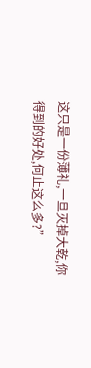这只是一份薄礼,一旦灭掉大乾,你得到的好处,何止这么多?”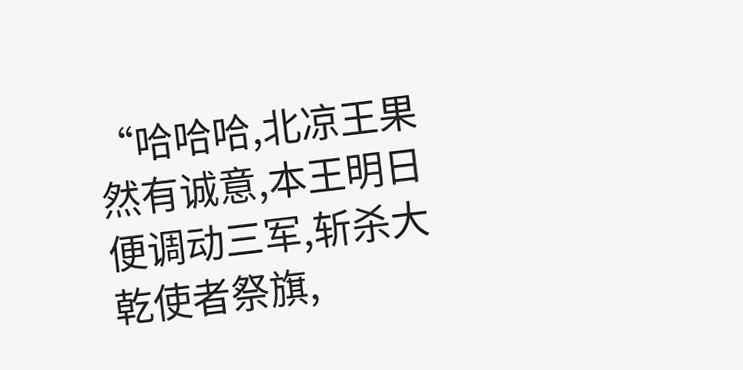“哈哈哈,北凉王果然有诚意,本王明日便调动三军,斩杀大乾使者祭旗,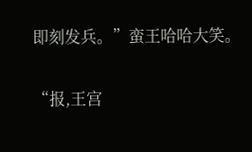即刻发兵。”蛮王哈哈大笑。

“报,王宫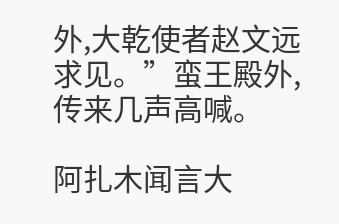外,大乾使者赵文远求见。”蛮王殿外,传来几声高喊。

阿扎木闻言大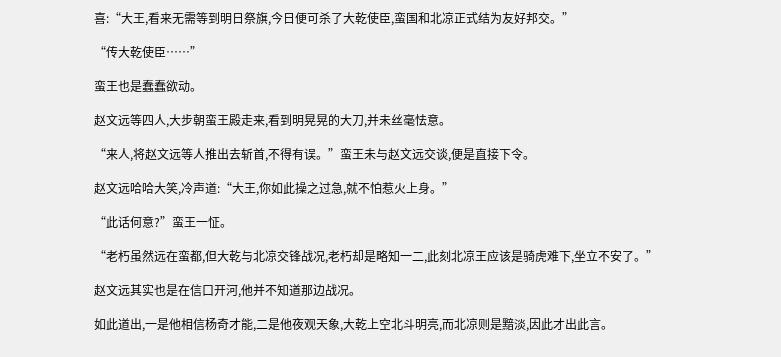喜:“大王,看来无需等到明日祭旗,今日便可杀了大乾使臣,蛮国和北凉正式结为友好邦交。”

“传大乾使臣……”

蛮王也是蠢蠢欲动。

赵文远等四人,大步朝蛮王殿走来,看到明晃晃的大刀,并未丝毫怯意。

“来人,将赵文远等人推出去斩首,不得有误。”蛮王未与赵文远交谈,便是直接下令。

赵文远哈哈大笑,冷声道:“大王,你如此操之过急,就不怕惹火上身。”

“此话何意?”蛮王一怔。

“老朽虽然远在蛮都,但大乾与北凉交锋战况,老朽却是略知一二,此刻北凉王应该是骑虎难下,坐立不安了。”

赵文远其实也是在信口开河,他并不知道那边战况。

如此道出,一是他相信杨奇才能,二是他夜观天象,大乾上空北斗明亮,而北凉则是黯淡,因此才出此言。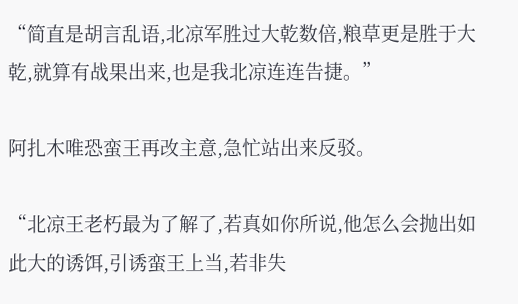“简直是胡言乱语,北凉军胜过大乾数倍,粮草更是胜于大乾,就算有战果出来,也是我北凉连连告捷。”

阿扎木唯恐蛮王再改主意,急忙站出来反驳。

“北凉王老朽最为了解了,若真如你所说,他怎么会抛出如此大的诱饵,引诱蛮王上当,若非失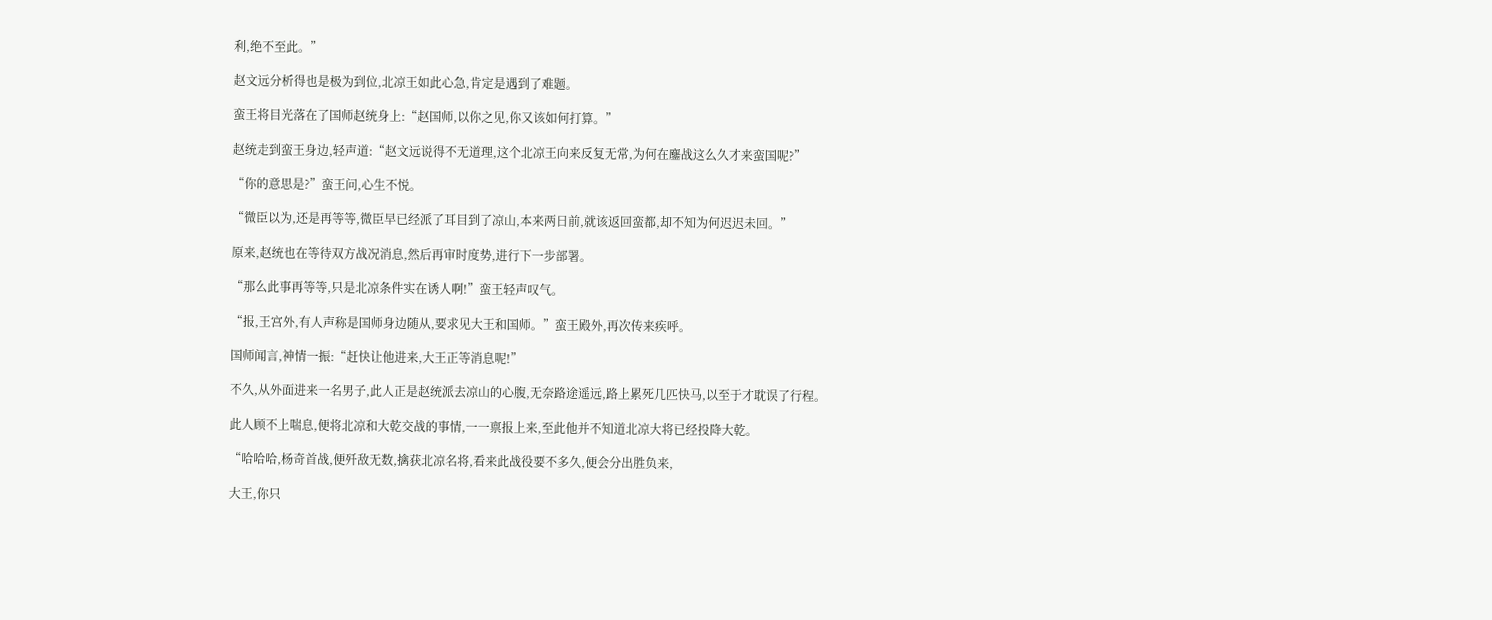利,绝不至此。”

赵文远分析得也是极为到位,北凉王如此心急,肯定是遇到了难题。

蛮王将目光落在了国师赵统身上:“赵国师,以你之见,你又该如何打算。”

赵统走到蛮王身边,轻声道:“赵文远说得不无道理,这个北凉王向来反复无常,为何在鏖战这么久才来蛮国呢?”

“你的意思是?”蛮王问,心生不悦。

“微臣以为,还是再等等,微臣早已经派了耳目到了凉山,本来两日前,就该返回蛮都,却不知为何迟迟未回。”

原来,赵统也在等待双方战况消息,然后再审时度势,进行下一步部署。

“那么此事再等等,只是北凉条件实在诱人啊!”蛮王轻声叹气。

“报,王宫外,有人声称是国师身边随从,要求见大王和国师。”蛮王殿外,再次传来疾呼。

国师闻言,神情一振:“赶快让他进来,大王正等消息呢!”

不久,从外面进来一名男子,此人正是赵统派去凉山的心腹,无奈路途遥远,路上累死几匹快马,以至于才耽误了行程。

此人顾不上喘息,便将北凉和大乾交战的事情,一一禀报上来,至此他并不知道北凉大将已经投降大乾。

“哈哈哈,杨奇首战,便歼敌无数,擒获北凉名将,看来此战役要不多久,便会分出胜负来,

大王,你只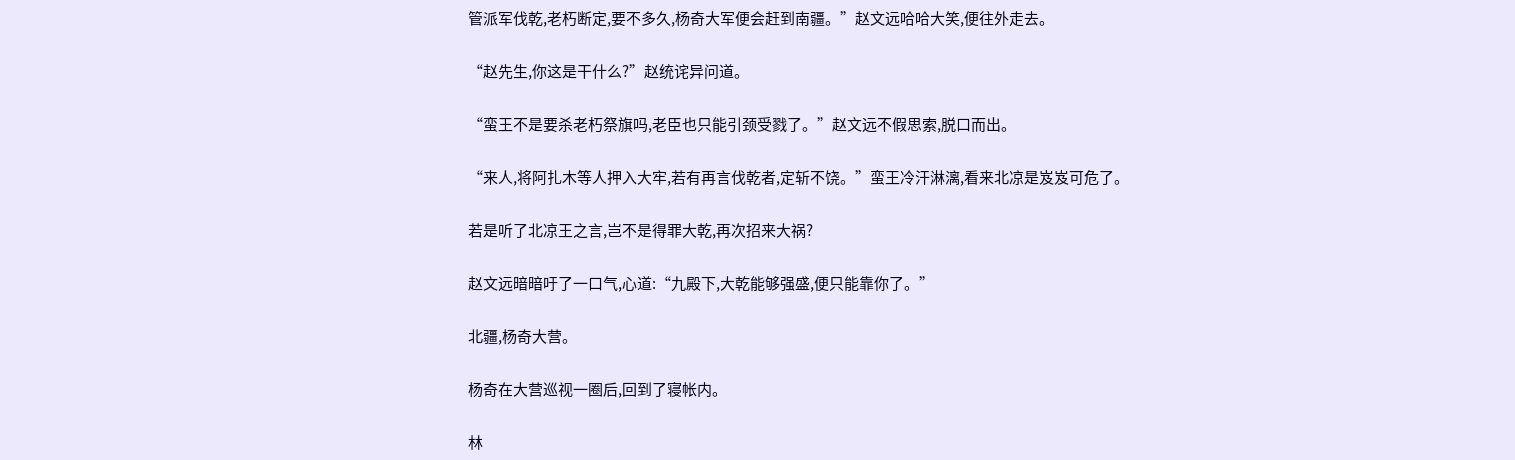管派军伐乾,老朽断定,要不多久,杨奇大军便会赶到南疆。”赵文远哈哈大笑,便往外走去。

“赵先生,你这是干什么?”赵统诧异问道。

“蛮王不是要杀老朽祭旗吗,老臣也只能引颈受戮了。”赵文远不假思索,脱口而出。

“来人,将阿扎木等人押入大牢,若有再言伐乾者,定斩不饶。”蛮王冷汗淋漓,看来北凉是岌岌可危了。

若是听了北凉王之言,岂不是得罪大乾,再次招来大祸?

赵文远暗暗吁了一口气,心道:“九殿下,大乾能够强盛,便只能靠你了。”

北疆,杨奇大营。

杨奇在大营巡视一圈后,回到了寝帐内。

林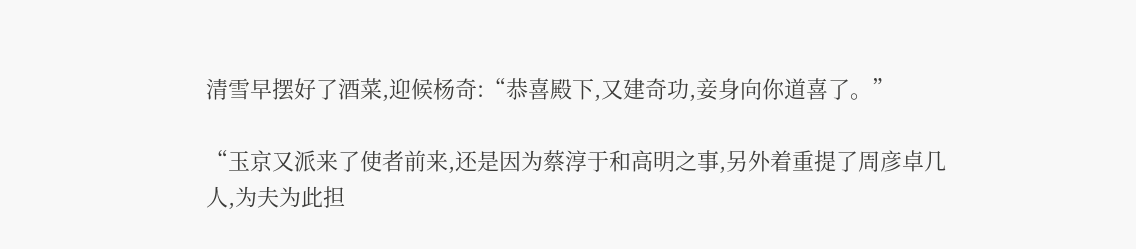清雪早摆好了酒菜,迎候杨奇:“恭喜殿下,又建奇功,妾身向你道喜了。”

“玉京又派来了使者前来,还是因为蔡淳于和高明之事,另外着重提了周彦卓几人,为夫为此担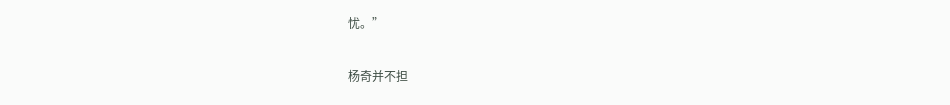忧。”

杨奇并不担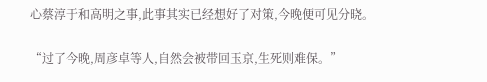心蔡淳于和高明之事,此事其实已经想好了对策,今晚便可见分晓。

“过了今晚,周彦卓等人,自然会被带回玉京,生死则难保。”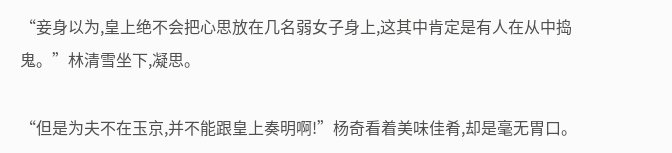“妾身以为,皇上绝不会把心思放在几名弱女子身上,这其中肯定是有人在从中捣鬼。”林清雪坐下,凝思。

“但是为夫不在玉京,并不能跟皇上奏明啊!”杨奇看着美味佳肴,却是毫无胃口。